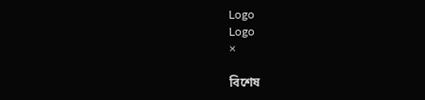Logo
Logo
×

বিশেষ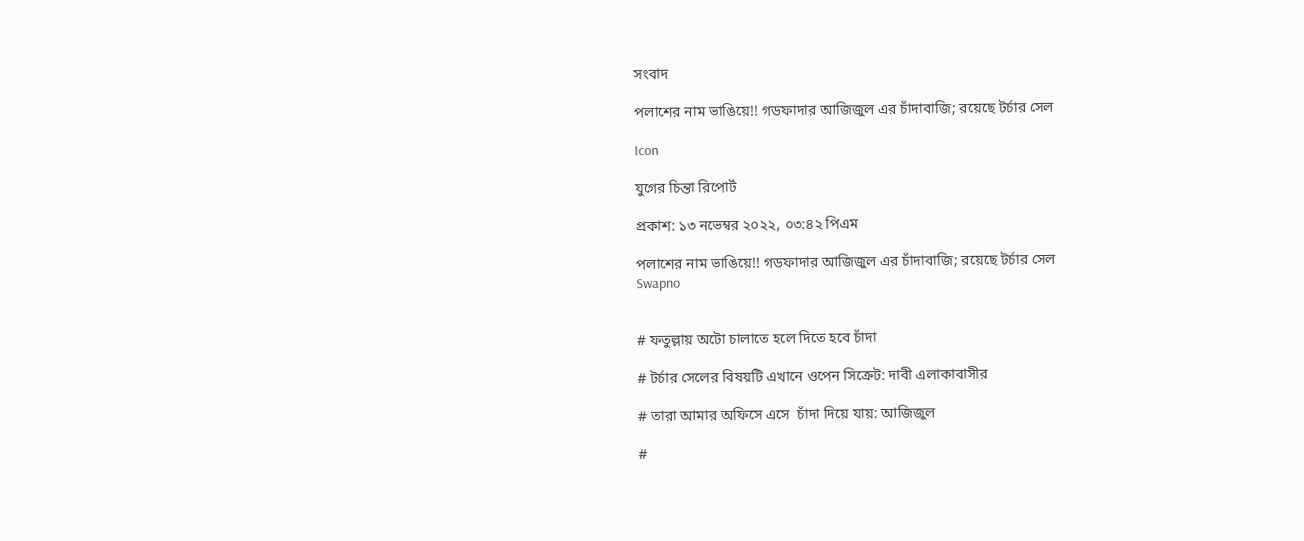সংবাদ

পলাশের নাম ভাঙিয়ে!! গডফাদার আজিজুল এর চাঁদাবাজি; রয়েছে টর্চার সেল

Icon

যুগের চিন্তা রিপোর্ট

প্রকাশ: ১৩ নভেম্বর ২০২২, ০৩:৪২ পিএম

পলাশের নাম ভাঙিয়ে!! গডফাদার আজিজুল এর চাঁদাবাজি; রয়েছে টর্চার সেল
Swapno


# ফতুল্লায় অটো চালাতে হলে দিতে হবে চাঁদা

# টর্চার সেলের বিষয়টি এখানে ওপেন সিক্রেট: দাবী এলাকাবাসীর

# তারা আমার অফিসে এসে  চাঁদা দিয়ে যায়: আজিজুল

#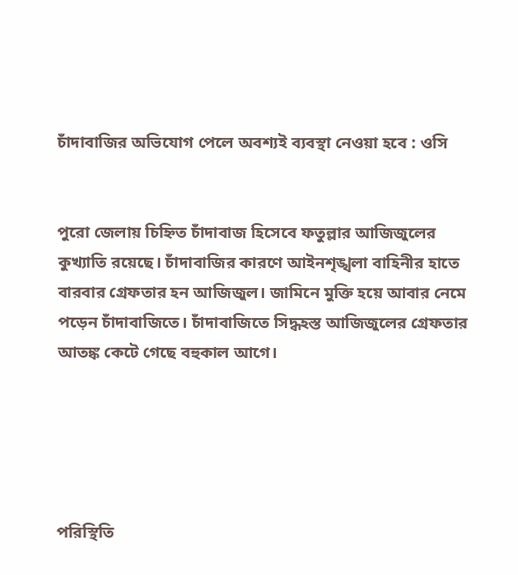চাঁদাবাজির অভিযোগ পেলে অবশ্যই ব্যবস্থা নেওয়া হবে : ওসি


পুরো জেলায় চিহ্নিত চাঁদাবাজ হিসেবে ফতুল্লার আজিজুলের কুখ্যাতি রয়েছে। চাঁদাবাজির কারণে আইনশৃঙ্খলা বাহিনীর হাতে বারবার গ্রেফতার হন আজিজুল। জামিনে মুক্তি হয়ে আবার নেমে পড়েন চাঁদাবাজিতে। চাঁদাবাজিতে সিদ্ধহস্ত আজিজুলের গ্রেফতার আতঙ্ক কেটে গেছে বহুকাল আগে।





পরিস্থিতি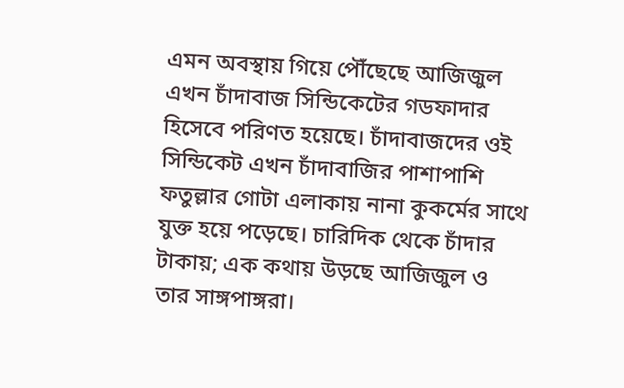এমন অবস্থায় গিয়ে পৌঁছেছে আজিজুল এখন চাঁদাবাজ সিন্ডিকেটের গডফাদার হিসেবে পরিণত হয়েছে। চাঁদাবাজদের ওই সিন্ডিকেট এখন চাঁদাবাজির পাশাপাশি ফতুল্লার গোটা এলাকায় নানা কুকর্মের সাথে যুক্ত হয়ে পড়েছে। চারিদিক থেকে চাঁদার টাকায়; এক কথায় উড়ছে আজিজুল ও তার সাঙ্গপাঙ্গরা।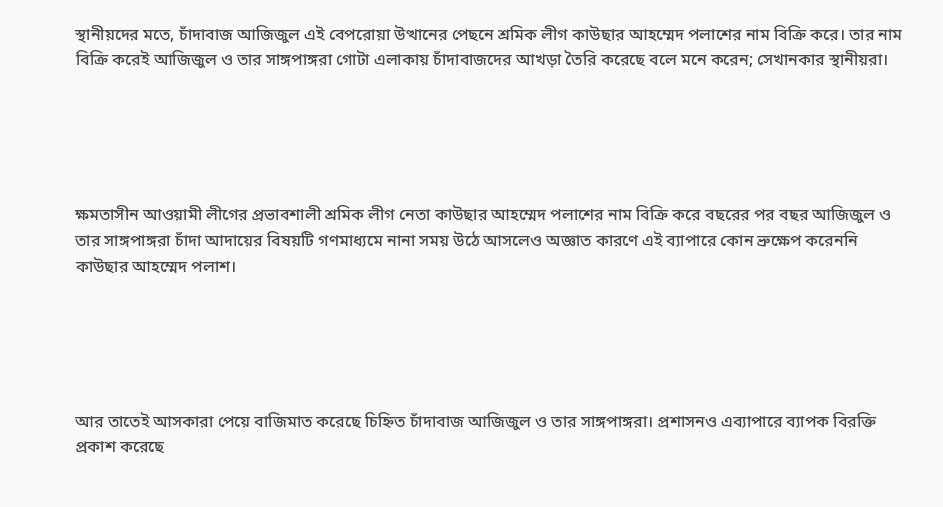স্থানীয়দের মতে, চাঁদাবাজ আজিজুল এই বেপরোয়া উত্থানের পেছনে শ্রমিক লীগ কাউছার আহম্মেদ পলাশের নাম বিক্রি করে। তার নাম বিক্রি করেই আজিজুল ও তার সাঙ্গপাঙ্গরা গোটা এলাকায় চাঁদাবাজদের আখড়া তৈরি করেছে বলে মনে করেন; সেখানকার স্থানীয়রা।





ক্ষমতাসীন আওয়ামী লীগের প্রভাবশালী শ্রমিক লীগ নেতা কাউছার আহম্মেদ পলাশের নাম বিক্রি করে বছরের পর বছর আজিজুল ও তার সাঙ্গপাঙ্গরা চাঁদা আদায়ের বিষয়টি গণমাধ্যমে নানা সময় উঠে আসলেও অজ্ঞাত কারণে এই ব্যাপারে কোন ভ্রুক্ষেপ করেননি কাউছার আহম্মেদ পলাশ।





আর তাতেই আসকারা পেয়ে বাজিমাত করেছে চিহ্নিত চাঁদাবাজ আজিজুল ও তার সাঙ্গপাঙ্গরা। প্রশাসনও এব্যাপারে ব্যাপক বিরক্তি প্রকাশ করেছে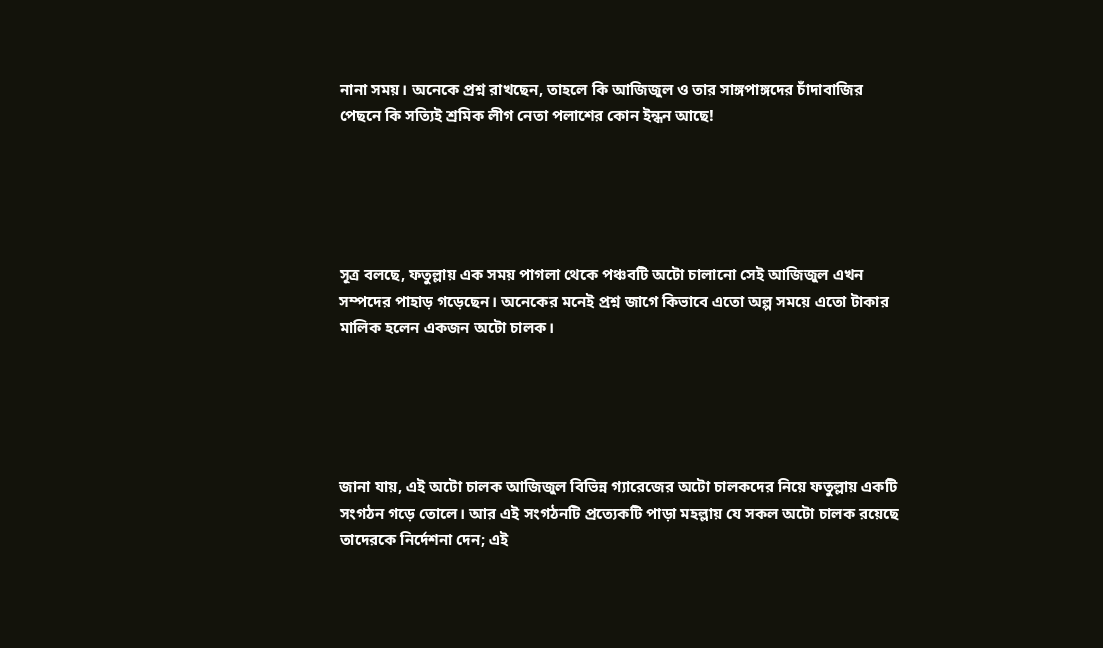নানা সময়। অনেকে প্রশ্ন রাখছেন, তাহলে কি আজিজুল ও তার সাঙ্গপাঙ্গদের চাঁদাবাজির পেছনে কি সত্যিই শ্রমিক লীগ নেতা পলাশের কোন ইন্ধন আছে!





সূত্র বলছে, ফতুল্লায় এক সময় পাগলা থেকে পঞ্চবটি অটো চালানো সেই আজিজুল এখন সম্পদের পাহাড় গড়েছেন। অনেকের মনেই প্রশ্ন জাগে কিভাবে এতো অল্প সময়ে এতো টাকার মালিক হলেন একজন অটো চালক।





জানা যায়, এই অটো চালক আজিজুল বিভিন্ন গ্যারেজের অটো চালকদের নিয়ে ফতুল্লায় একটি সংগঠন গড়ে তোলে। আর এই সংগঠনটি প্রত্যেকটি পাড়া মহল্লায় যে সকল অটো চালক রয়েছে তাদেরকে নির্দেশনা দেন; এই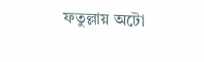ফতুল্লায় অটো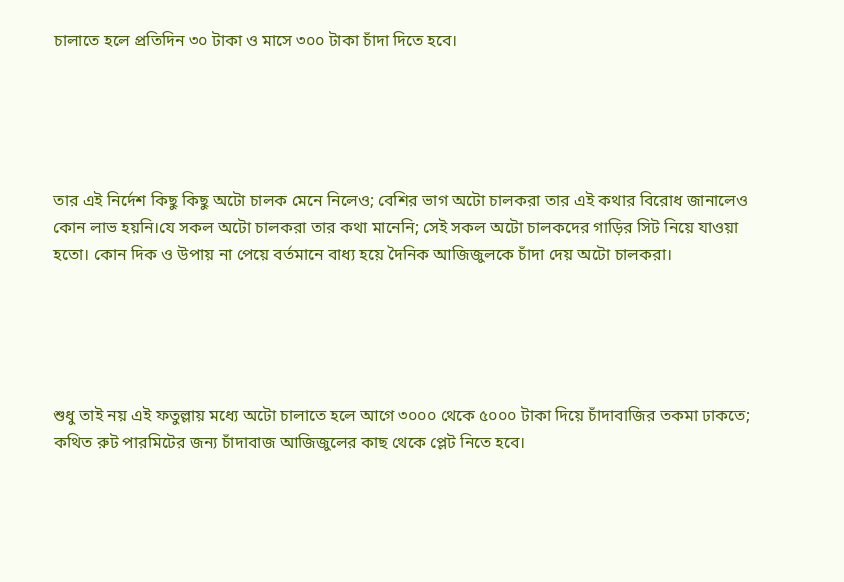চালাতে হলে প্রতিদিন ৩০ টাকা ও মাসে ৩০০ টাকা চাঁদা দিতে হবে।





তার এই নির্দেশ কিছু কিছু অটো চালক মেনে নিলেও; বেশির ভাগ অটো চালকরা তার এই কথার বিরোধ জানালেও কোন লাভ হয়নি।যে সকল অটো চালকরা তার কথা মানেনি; সেই সকল অটো চালকদের গাড়ির সিট নিয়ে যাওয়া হতো। কোন দিক ও উপায় না পেয়ে বর্তমানে বাধ্য হয়ে দৈনিক আজিজুলকে চাঁদা দেয় অটো চালকরা।





শুধু তাই নয় এই ফতুল্লায় মধ্যে অটো চালাতে হলে আগে ৩০০০ থেকে ৫০০০ টাকা দিয়ে চাঁদাবাজির তকমা ঢাকতে; কথিত রুট পারমিটের জন্য চাঁদাবাজ আজিজুলের কাছ থেকে প্লেট নিতে হবে।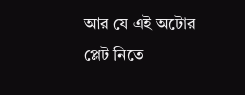আর যে এই অটোর প্লেট নিতে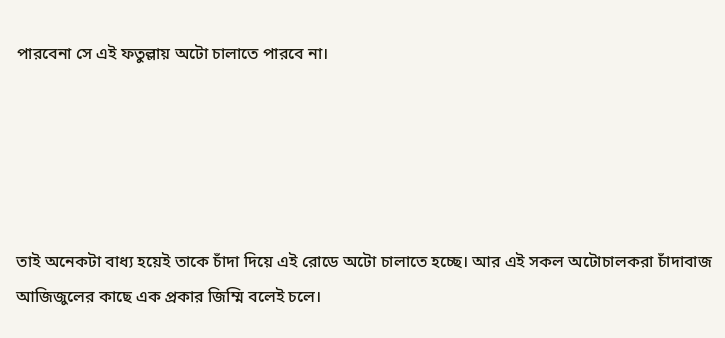পারবেনা সে এই ফতুল্লায় অটো চালাতে পারবে না।





তাই অনেকটা বাধ্য হয়েই তাকে চাঁদা দিয়ে এই রোডে অটো চালাতে হচ্ছে। আর এই সকল অটোচালকরা চাঁদাবাজ আজিজুলের কাছে এক প্রকার জিম্মি বলেই চলে।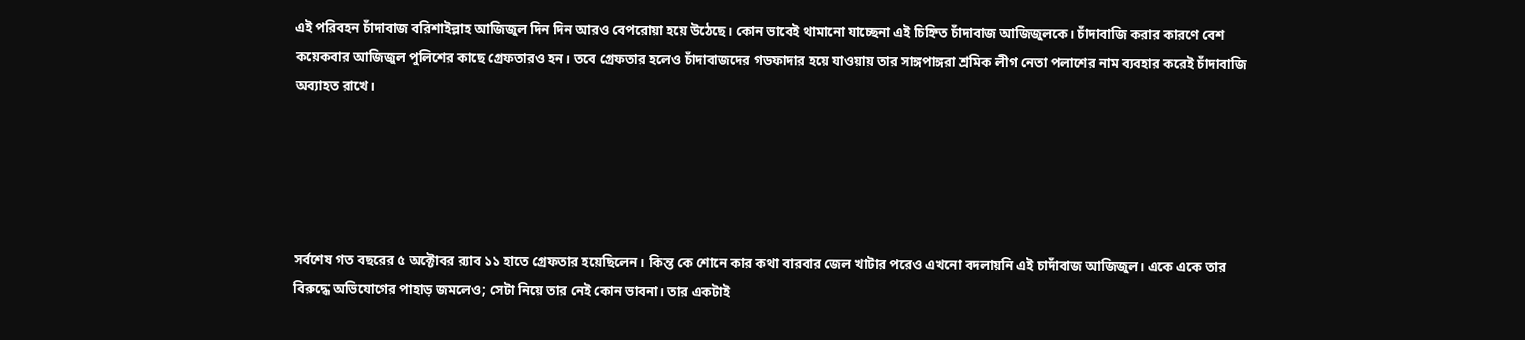এই পরিবহন চাঁদাবাজ বরিশাইল্লাহ আজিজুল দিন দিন আরও বেপরোয়া হয়ে উঠেছে। কোন ভাবেই থামানো যাচ্ছেনা এই চিহ্নিত চাঁদাবাজ আজিজুলকে। চাঁদাবাজি করার কারণে বেশ কয়েকবার আজিজুল পুলিশের কাছে গ্রেফতারও হন। তবে গ্রেফতার হলেও চাঁদাবাজদের গডফাদার হয়ে যাওয়ায় তার সাঙ্গপাঙ্গরা শ্রমিক লীগ নেতা পলাশের নাম ব্যবহার করেই চাঁদাবাজি অব্যাহত রাখে।





সর্বশেষ গত বছরের ৫ অক্টোবর র‌্যাব ১১ হাতে গ্রেফতার হয়েছিলেন। কিন্ত কে শোনে কার কথা বারবার জেল খাটার পরেও এখনো বদলায়নি এই চাদাঁবাজ আজিজুল। একে একে তার বিরুদ্ধে অভিযোগের পাহাড় জমলেও; সেটা নিয়ে তার নেই কোন ভাবনা। তার একটাই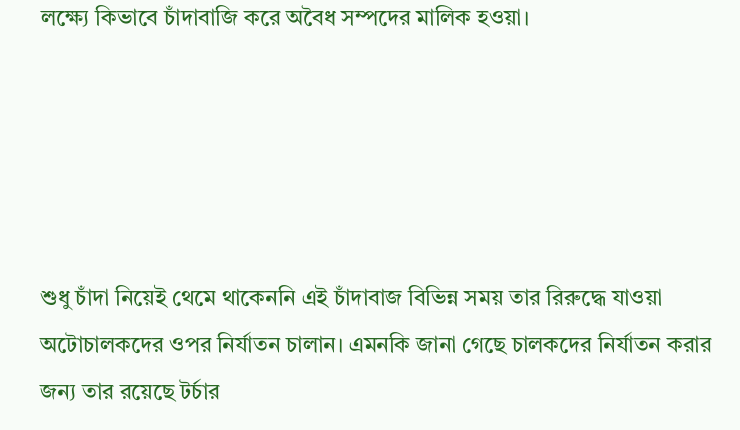লক্ষ্যে কিভাবে চাঁদাবাজি করে অবৈধ সম্পদের মালিক হওয়া।





শুধু চাঁদা নিয়েই থেমে থাকেননি এই চাঁদাবাজ বিভিন্ন সময় তার রিরুদ্ধে যাওয়া অটোচালকদের ওপর নির্যাতন চালান। এমনকি জানা গেছে চালকদের নির্যাতন করার জন্য তার রয়েছে টর্চার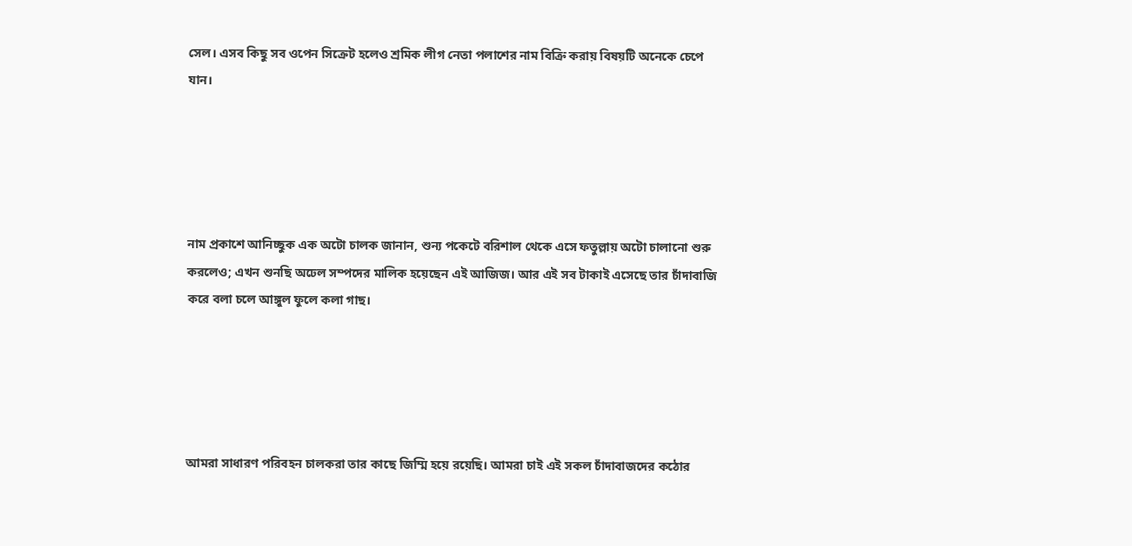সেল। এসব কিছু সব ওপেন সিক্রেট হলেও শ্রমিক লীগ নেতা পলাশের নাম বিক্রি করায় বিষয়টি অনেকে চেপে যান।





নাম প্রকাশে আনিচ্ছুক এক অটো চালক জানান, শুন্য পকেটে বরিশাল থেকে এসে ফতুল্লায় অটো চালানো শুরু করলেও; এখন শুনছি অঢেল সম্পদের মালিক হয়েছেন এই আজিজ। আর এই সব টাকাই এসেছে তার চাঁদাবাজি করে বলা চলে আঙ্গুল ফুলে কলা গাছ।





আমরা সাধারণ পরিবহন চালকরা তার কাছে জিম্মি হয়ে রয়েছি। আমরা চাই এই সকল চাঁদাবাজদের কঠোর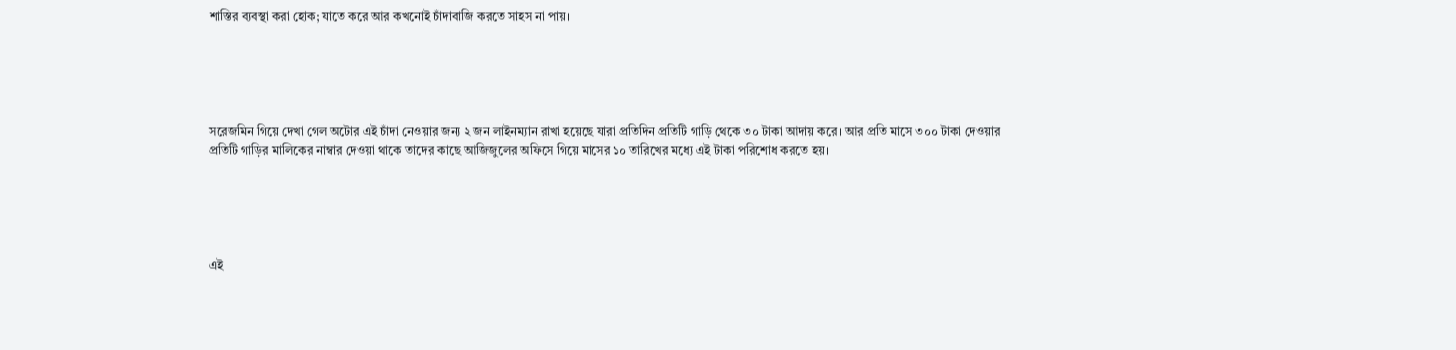শাস্তির ব্যবস্থা করা হোক; যাতে করে আর কখনোই চাঁদাবাজি করতে সাহস না পায়।





সরেজমিন গিয়ে দেখা গেল অটোর এই চাঁদা নেওয়ার জন্য ২ জন লাইনম্যান রাখা হয়েছে যারা প্রতিদিন প্রতিটি গাড়ি থেকে ৩০ টাকা আদায় করে। আর প্রতি মাসে ৩০০ টাকা দেওয়ার প্রতিটি গাড়ির মালিকের নাম্বার দেওয়া থাকে তাদের কাছে আজিজুলের অফিসে গিয়ে মাসের ১০ তারিখের মধ্যে এই টাকা পরিশোধ করতে হয়।





এই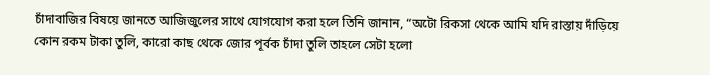চাঁদাবাজির বিষয়ে জানতে আজিজুলের সাথে যোগযোগ করা হলে তিনি জানান, “অটো রিকসা থেকে আমি যদি রাস্তায় দাঁড়িয়ে কোন রকম টাকা তুলি, কারো কাছ থেকে জোর পূর্বক চাঁদা তুলি তাহলে সেটা হলো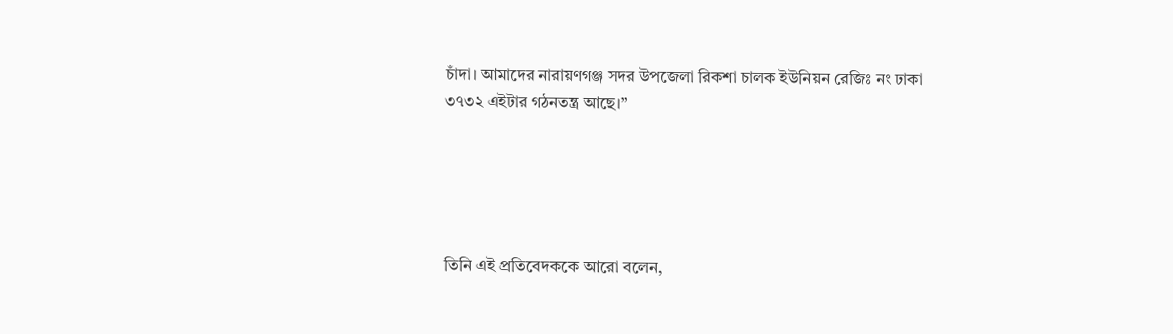চাঁদা। আমাদের নারায়ণগঞ্জ সদর উপজেলা রিকশা চালক ইউনিয়ন রেজিঃ নং ঢাকা ৩৭৩২ এইটার গঠনতন্ত্র আছে।”





তিনি এই প্রতিবেদককে আরো বলেন,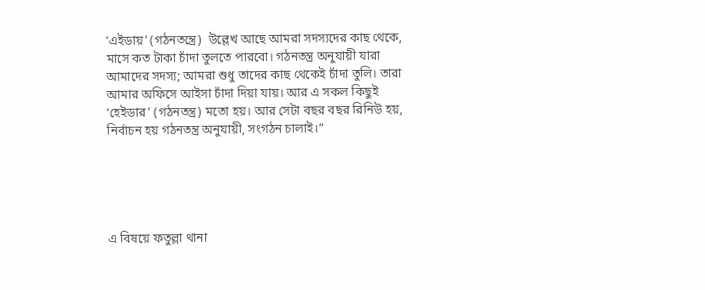‘এইডায়’ (গঠনতন্ত্রে)  উল্লেখ আছে আমরা সদস্যদের কাছ থেকে, মাসে কত টাকা চাঁদা তুলতে পারবো। গঠনতন্ত্র অনুযায়ী যারা আমাদের সদস্য; আমরা শুধু তাদের কাছ থেকেই চাঁদা তুলি। তারা আমার অফিসে আইসা চাঁদা দিয়া যায়। আর এ সকল কিছুই ‘হেইডার’ (গঠনতন্ত্র) মতো হয়। আর সেটা বছর বছর রিনিউ হয়, নির্বাচন হয় গঠনতন্ত্র অনুযায়ী, সংগঠন চালাই।”





এ বিষয়ে ফতুল্লা থানা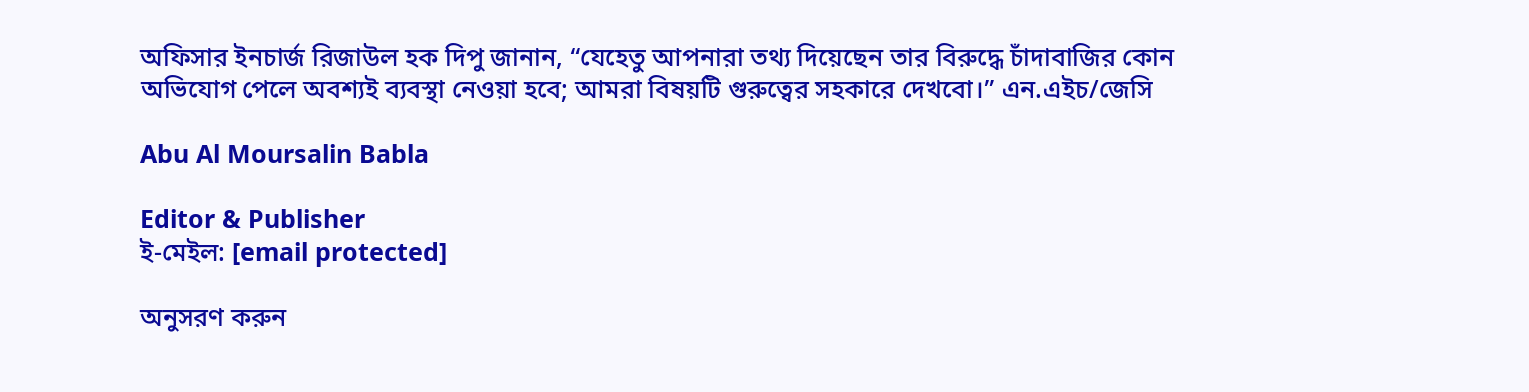অফিসার ইনচার্জ রিজাউল হক দিপু জানান, “যেহেতু আপনারা তথ্য দিয়েছেন তার বিরুদ্ধে চাঁদাবাজির কোন অভিযোগ পেলে অবশ্যই ব্যবস্থা নেওয়া হবে; আমরা বিষয়টি গুরুত্বের সহকারে দেখবো।” এন.এইচ/জেসি

Abu Al Moursalin Babla

Editor & Publisher
ই-মেইল: [email protected]

অনুসরণ করুন